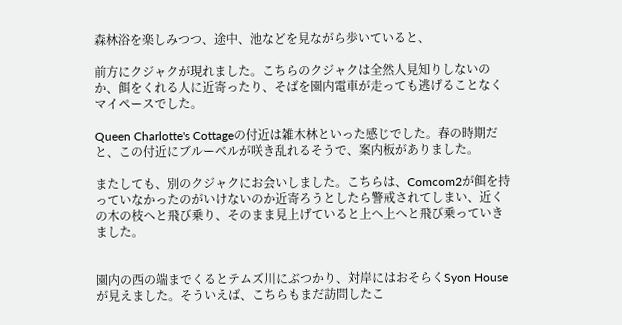森林浴を楽しみつつ、途中、池などを見ながら歩いていると、

前方にクジャクが現れました。こちらのクジャクは全然人見知りしないのか、餌をくれる人に近寄ったり、そばを園内電車が走っても逃げることなくマイペースでした。

Queen Charlotte's Cottageの付近は雑木林といった感じでした。春の時期だと、この付近にブルーベルが咲き乱れるそうで、案内板がありました。

またしても、別のクジャクにお会いしました。こちらは、Comcom2が餌を持っていなかったのがいけないのか近寄ろうとしたら警戒されてしまい、近くの木の枝へと飛び乗り、そのまま見上げていると上へ上へと飛び乗っていきました。


園内の西の端までくるとテムズ川にぶつかり、対岸にはおそらくSyon Houseが見えました。そういえば、こちらもまだ訪問したこ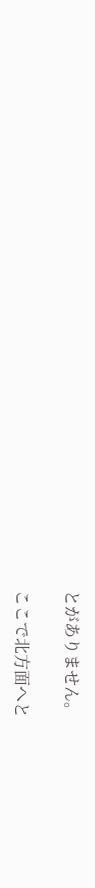とがありません。

ここで北方面へと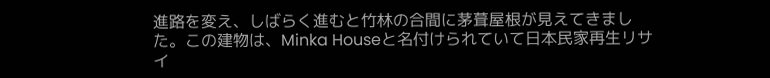進路を変え、しばらく進むと竹林の合間に茅葺屋根が見えてきました。この建物は、Minka Houseと名付けられていて日本民家再生リサイ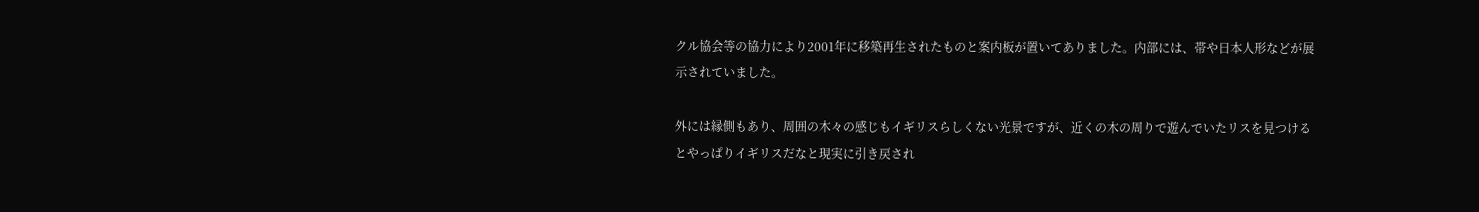クル協会等の協力により2001年に移築再生されたものと案内板が置いてありました。内部には、帯や日本人形などが展示されていました。

外には縁側もあり、周囲の木々の感じもイギリスらしくない光景ですが、近くの木の周りで遊んでいたリスを見つけるとやっぱりイギリスだなと現実に引き戻され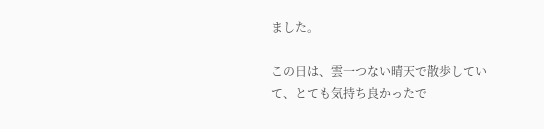ました。

この日は、雲一つない晴天で散歩していて、とても気持ち良かったで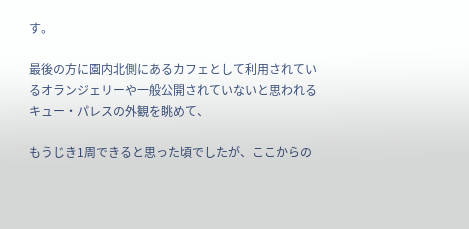す。

最後の方に園内北側にあるカフェとして利用されているオランジェリーや一般公開されていないと思われるキュー・パレスの外観を眺めて、

もうじき1周できると思った頃でしたが、ここからの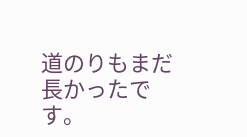道のりもまだ長かったです。